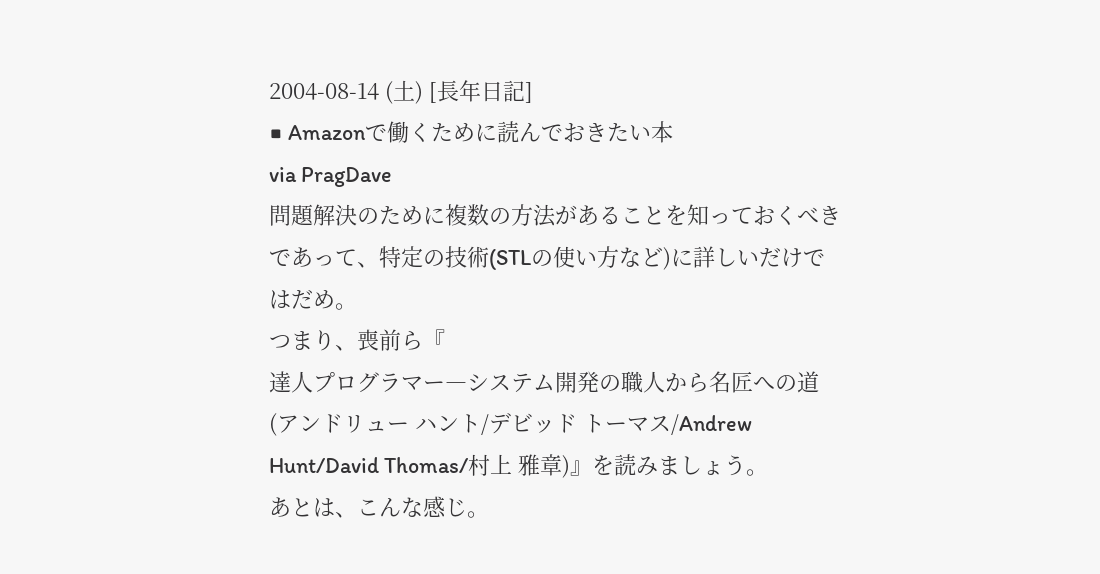2004-08-14 (土) [長年日記]
■ Amazonで働くために読んでおきたい本
via PragDave
問題解決のために複数の方法があることを知っておくべきであって、特定の技術(STLの使い方など)に詳しいだけではだめ。
つまり、喪前ら『
達人プログラマー―システム開発の職人から名匠への道(アンドリュー ハント/デビッド トーマス/Andrew Hunt/David Thomas/村上 雅章)』を読みましょう。
あとは、こんな感じ。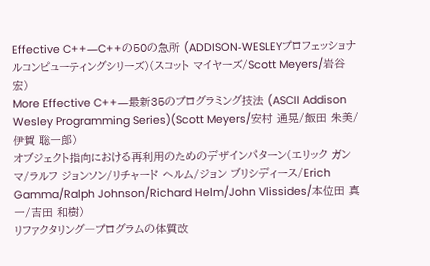Effective C++―C++の50の急所 (ADDISON‐WESLEYプロフェッショナルコンピューティングシリーズ)(スコット マイヤーズ/Scott Meyers/岩谷 宏)
More Effective C++―最新35のプログラミング技法 (ASCII Addison Wesley Programming Series)(Scott Meyers/安村 通晃/飯田 朱美/伊賀 聡一郎)
オブジェクト指向における再利用のためのデザインパターン(エリック ガンマ/ラルフ ジョンソン/リチャード ヘルム/ジョン ブリシディース/Erich Gamma/Ralph Johnson/Richard Helm/John Vlissides/本位田 真一/吉田 和樹)
リファクタリング―プログラムの体質改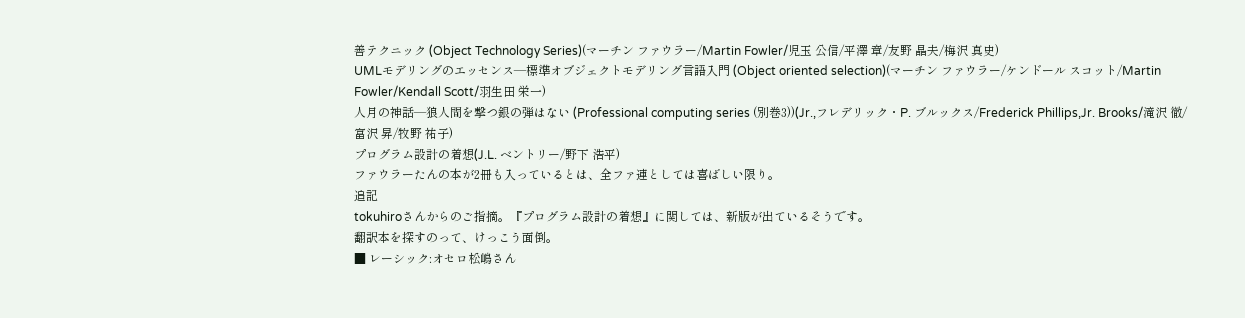善テクニック (Object Technology Series)(マーチン ファウラー/Martin Fowler/児玉 公信/平澤 章/友野 晶夫/梅沢 真史)
UMLモデリングのエッセンス―標準オブジェクトモデリング言語入門 (Object oriented selection)(マーチン ファウラー/ケンドール スコット/Martin Fowler/Kendall Scott/羽生田 栄一)
人月の神話―狼人間を撃つ銀の弾はない (Professional computing series (別巻3))(Jr.,フレデリック・P. ブルックス/Frederick Phillips,Jr. Brooks/滝沢 徹/富沢 昇/牧野 祐子)
プログラム設計の着想(J.L. ベントリー/野下 浩平)
ファウラーたんの本が2冊も入っているとは、全ファ連としては喜ばしい限り。
追記
tokuhiroさんからのご指摘。『プログラム設計の着想』に関しては、新版が出ているそうです。
翻訳本を探すのって、けっこう面倒。
■ レーシック:オセロ松嶋さん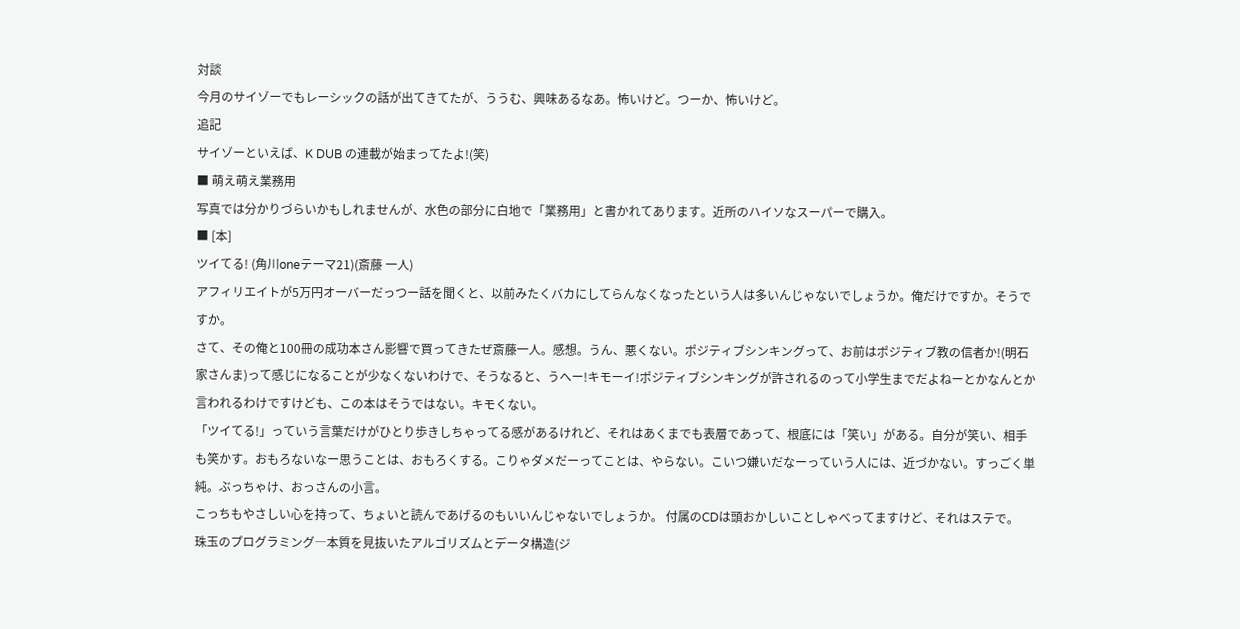対談
今月のサイゾーでもレーシックの話が出てきてたが、ううむ、興味あるなあ。怖いけど。つーか、怖いけど。
追記
サイゾーといえば、K DUB の連載が始まってたよ!(笑)
■ 萌え萌え業務用
写真では分かりづらいかもしれませんが、水色の部分に白地で「業務用」と書かれてあります。近所のハイソなスーパーで購入。
■ [本]
ツイてる! (角川oneテーマ21)(斎藤 一人)
アフィリエイトが5万円オーバーだっつー話を聞くと、以前みたくバカにしてらんなくなったという人は多いんじゃないでしょうか。俺だけですか。そうですか。
さて、その俺と100冊の成功本さん影響で買ってきたぜ斎藤一人。感想。うん、悪くない。ポジティブシンキングって、お前はポジティブ教の信者か!(明石家さんま)って感じになることが少なくないわけで、そうなると、うへー!キモーイ!ポジティブシンキングが許されるのって小学生までだよねーとかなんとか言われるわけですけども、この本はそうではない。キモくない。
「ツイてる!」っていう言葉だけがひとり歩きしちゃってる感があるけれど、それはあくまでも表層であって、根底には「笑い」がある。自分が笑い、相手も笑かす。おもろないなー思うことは、おもろくする。こりゃダメだーってことは、やらない。こいつ嫌いだなーっていう人には、近づかない。すっごく単純。ぶっちゃけ、おっさんの小言。
こっちもやさしい心を持って、ちょいと読んであげるのもいいんじゃないでしょうか。 付属のCDは頭おかしいことしゃべってますけど、それはステで。
珠玉のプログラミング―本質を見抜いたアルゴリズムとデータ構造(ジ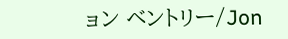ョン ベントリー/Jon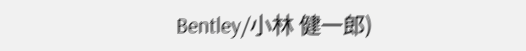Bentley/小林 健一郎)